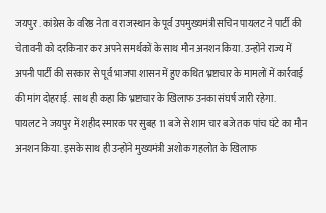जयपुर . कांग्रेस के वरिष्ठ नेता व राजस्थान के पूर्व उपमुख्यमंत्री सचिन पायलट ने पार्टी की चेतावनी को दरकिनार कर अपने समर्थकों के साथ मौन अनशन किया. उन्होंने राज्य में अपनी पार्टी की सरकार से पूर्व भाजपा शासन में हुए कथित भ्रष्टाचार के मामलों में कार्रवाई की मांग दोहराई. साथ ही कहा कि भ्रष्टाचार के खिलाफ उनका संघर्ष जारी रहेगा.
पायलट ने जयपुर में शहीद स्मारक पर सुबह 11 बजे से शाम चार बजे तक पांच घंटे का मौन अनशन किया. इसके साथ ही उन्होंने मुख्यमंत्री अशोक गहलोत के खिलाफ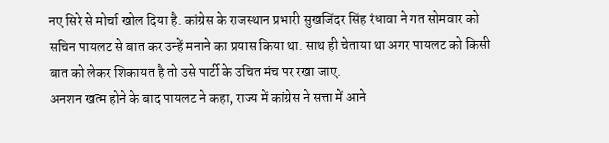नए सिरे से मोर्चा खोल दिया है. कांग्रेस के राजस्थान प्रभारी सुखजिंदर सिंह रंधावा ने गत सोमवार को सचिन पायलट से बात कर उन्हें मनाने का प्रयास किया था. साथ ही चेताया था अगर पायलट को किसी बात को लेकर शिकायत है तो उसे पार्टी के उचित मंच पर रखा जाए.
अनशन खत्म होने के बाद पायलट ने कहा, राज्य में कांग्रेस ने सत्ता में आने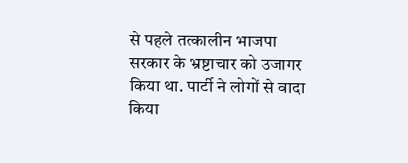से पहले तत्कालीन भाजपा सरकार के भ्रष्टाचार को उजागर किया था. पार्टी ने लोगों से वादा किया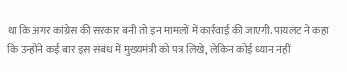था कि अगर कांग्रेस की सरकार बनी तो इन मामलों में कार्रवाई की जाएगी. पायलट ने कहा कि उन्होंने कई बार इस संबंध में मुख्यमंत्री को पत्र लिखे, लेकिन कोई ध्यान नहीं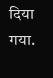दिया गया.